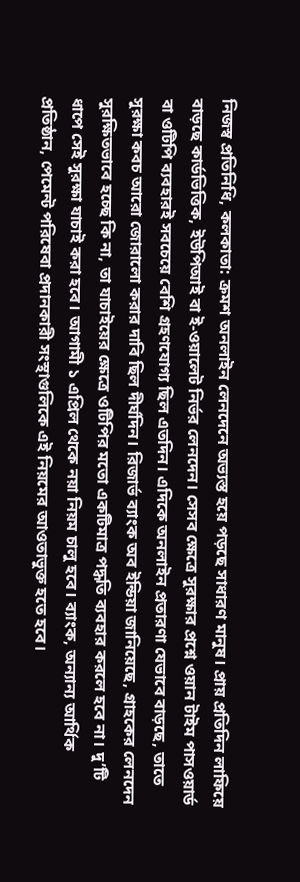নিজস্ব প্রতিনিধি, কলকাতা: ক্রমশ অনলাইন লেনদেনে অভ্যস্ত হয়ে পড়ছে সাধারণ মানুষ। প্রায় প্রতিদিন লাফিয়ে বাড়ছে কার্ডভিত্তিক, ইউপিআই বা ই-ওয়ালেট নির্ভর লেনদেন। সেসব ক্ষেত্রে সুরক্ষার প্রশ্নে ওয়ান টাইম পাসওয়ার্ড বা ওটিপি ব্যবহারই সবচেয়ে বেশি গ্রহণযোগ্য ছিল এতদিন। এদিকে অনলাইন প্রতারণা যেভাবে বাড়ছে, তাতে সুরক্ষা কবচ আরো জোরালো করার দাবি ছিল দীর্ঘদিন। রিজার্ভ ব্যাংক অব ইন্ডিয়া জানিয়েছে, গ্রাহকের লেনদেন সুরক্ষিতভাবে হচ্ছে কি না, তা যাচাইয়ের ক্ষেত্রে ওটিপির মতো একটিমাত্র পদ্ধতি ব্যবহার করলে হবে না। দু’টি ধাপে সেই সুরক্ষা যাচাই করা হবে। আগামী ১ এপ্রিল থেকে নয়া নিয়ম চালু হবে। ব্যাংক, অন্যান্য আর্থিক প্রতিষ্ঠান, পেমেন্ট পরিষেবা প্রদানকারী সংস্থাগুলিকে এই নিয়মের আওতাভুক্ত হতে হবে।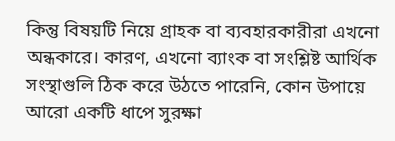কিন্তু বিষয়টি নিয়ে গ্রাহক বা ব্যবহারকারীরা এখনো অন্ধকারে। কারণ, এখনো ব্যাংক বা সংশ্লিষ্ট আর্থিক সংস্থাগুলি ঠিক করে উঠতে পারেনি, কোন উপায়ে আরো একটি ধাপে সুরক্ষা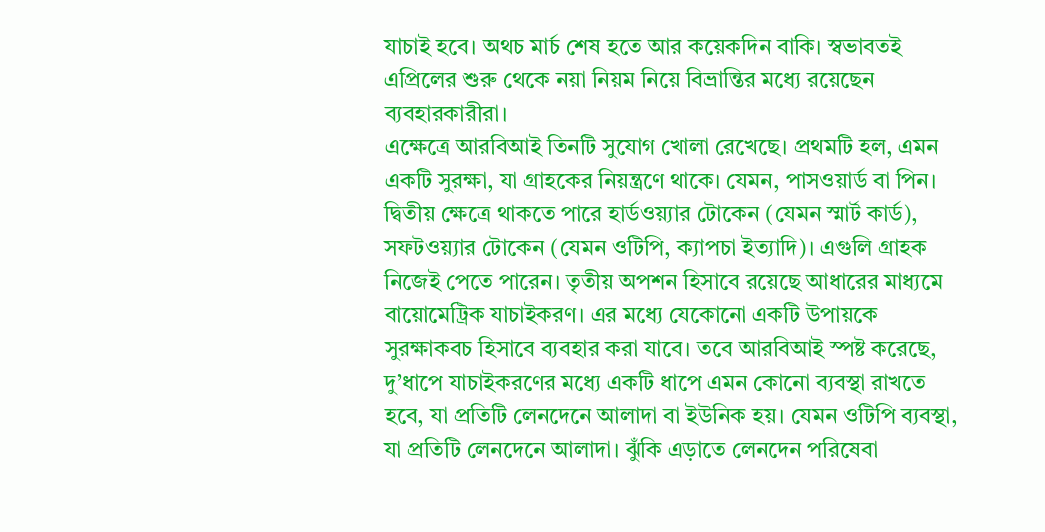যাচাই হবে। অথচ মার্চ শেষ হতে আর কয়েকদিন বাকি। স্বভাবতই এপ্রিলের শুরু থেকে নয়া নিয়ম নিয়ে বিভ্রান্তির মধ্যে রয়েছেন ব্যবহারকারীরা।
এক্ষেত্রে আরবিআই তিনটি সুযোগ খোলা রেখেছে। প্রথমটি হল, এমন একটি সুরক্ষা, যা গ্রাহকের নিয়ন্ত্রণে থাকে। যেমন, পাসওয়ার্ড বা পিন। দ্বিতীয় ক্ষেত্রে থাকতে পারে হার্ডওয়্যার টোকেন (যেমন স্মার্ট কার্ড), সফটওয়্যার টোকেন (যেমন ওটিপি, ক্যাপচা ইত্যাদি)। এগুলি গ্রাহক নিজেই পেতে পারেন। তৃতীয় অপশন হিসাবে রয়েছে আধারের মাধ্যমে বায়োমেট্রিক যাচাইকরণ। এর মধ্যে যেকোনো একটি উপায়কে সুরক্ষাকবচ হিসাবে ব্যবহার করা যাবে। তবে আরবিআই স্পষ্ট করেছে, দু’ধাপে যাচাইকরণের মধ্যে একটি ধাপে এমন কোনো ব্যবস্থা রাখতে হবে, যা প্রতিটি লেনদেনে আলাদা বা ইউনিক হয়। যেমন ওটিপি ব্যবস্থা, যা প্রতিটি লেনদেনে আলাদা। ঝুঁকি এড়াতে লেনদেন পরিষেবা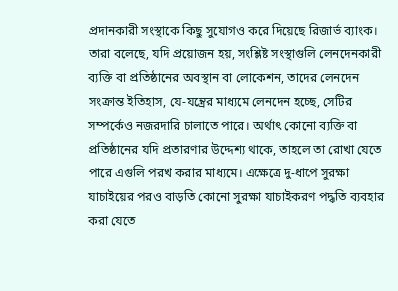প্রদানকারী সংস্থাকে কিছু সুযোগও করে দিয়েছে রিজার্ভ ব্যাংক। তারা বলেছে, যদি প্রয়োজন হয়, সংশ্লিষ্ট সংস্থাগুলি লেনদেনকারী ব্যক্তি বা প্রতিষ্ঠানের অবস্থান বা লোকেশন, তাদের লেনদেন সংক্রান্ত ইতিহাস, যে-যন্ত্রের মাধ্যমে লেনদেন হচ্ছে, সেটির সম্পর্কেও নজরদারি চালাতে পারে। অর্থাৎ কোনো ব্যক্তি বা প্রতিষ্ঠানের যদি প্রতারণার উদ্দেশ্য থাকে, তাহলে তা রোখা যেতে পারে এগুলি পরখ করার মাধ্যমে। এক্ষেত্রে দু-ধাপে সুরক্ষা যাচাইয়ের পরও বাড়তি কোনো সুরক্ষা যাচাইকরণ পদ্ধতি ব্যবহার করা যেতে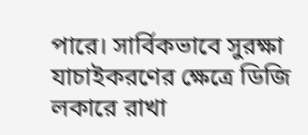পারে। সার্বিকভাবে সুরক্ষা যাচাইকরণের ক্ষেত্রে ডিজি লকারে রাখা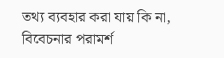তথ্য ব্যবহার করা যায় কি না, বিবেচনার পরামর্শ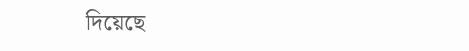দিয়েছে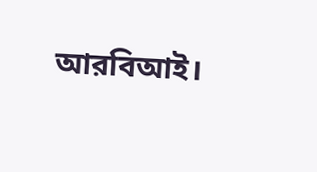আরবিআই।